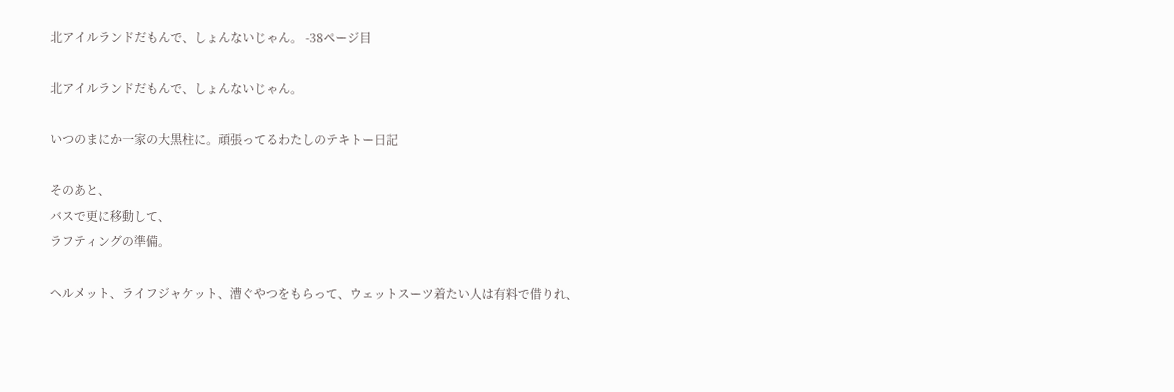北アイルランドだもんで、しょんないじゃん。 -38ページ目

北アイルランドだもんで、しょんないじゃん。

いつのまにか一家の大黒柱に。頑張ってるわたしのテキトー日記

そのあと、
バスで更に移動して、
ラフティングの準備。

ヘルメット、ライフジャケット、漕ぐやつをもらって、ウェットスーツ着たい人は有料で借りれ、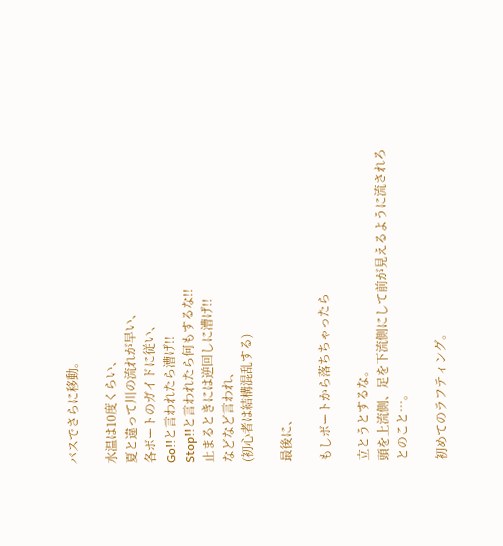バスでさらに移動。

水温は10度くらい、
夏と違って川の流れが早い、
各ボートのガイドに従い、
Go!!と言われたら漕げ!!
Stop!!と言われたら何もするな!!
止まるときには逆回しに漕げ!!
などなど言われ、
(初心者は結構混乱する)

最後に、

もしボートから落ちちゃったら

立とうとするな。
頭を上流側、足を下流側にして前が見えるように流されろ
とのこと…。

初めてのラフティング。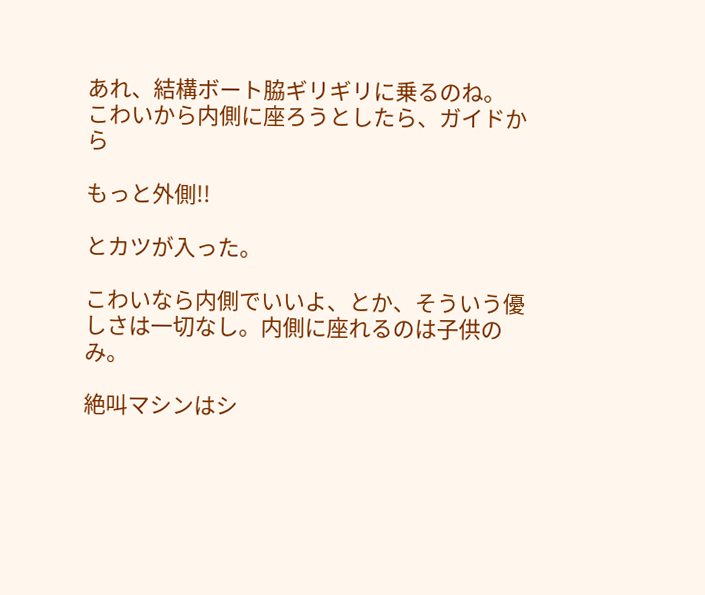あれ、結構ボート脇ギリギリに乗るのね。
こわいから内側に座ろうとしたら、ガイドから

もっと外側!!

とカツが入った。

こわいなら内側でいいよ、とか、そういう優しさは一切なし。内側に座れるのは子供のみ。

絶叫マシンはシ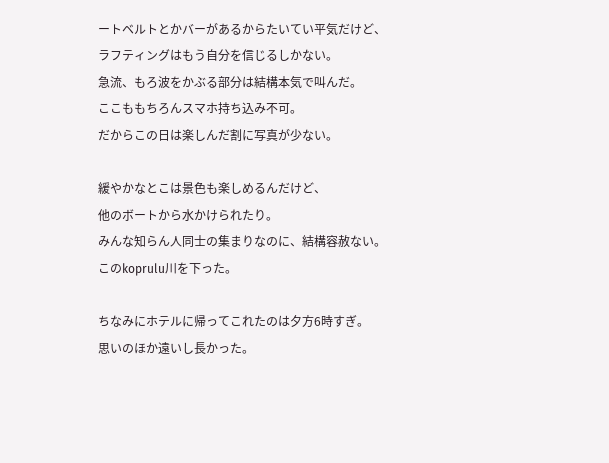ートベルトとかバーがあるからたいてい平気だけど、
ラフティングはもう自分を信じるしかない。
急流、もろ波をかぶる部分は結構本気で叫んだ。
ここももちろんスマホ持ち込み不可。
だからこの日は楽しんだ割に写真が少ない。

緩やかなとこは景色も楽しめるんだけど、
他のボートから水かけられたり。
みんな知らん人同士の集まりなのに、結構容赦ない。
このkoprulu川を下った。

ちなみにホテルに帰ってこれたのは夕方6時すぎ。
思いのほか遠いし長かった。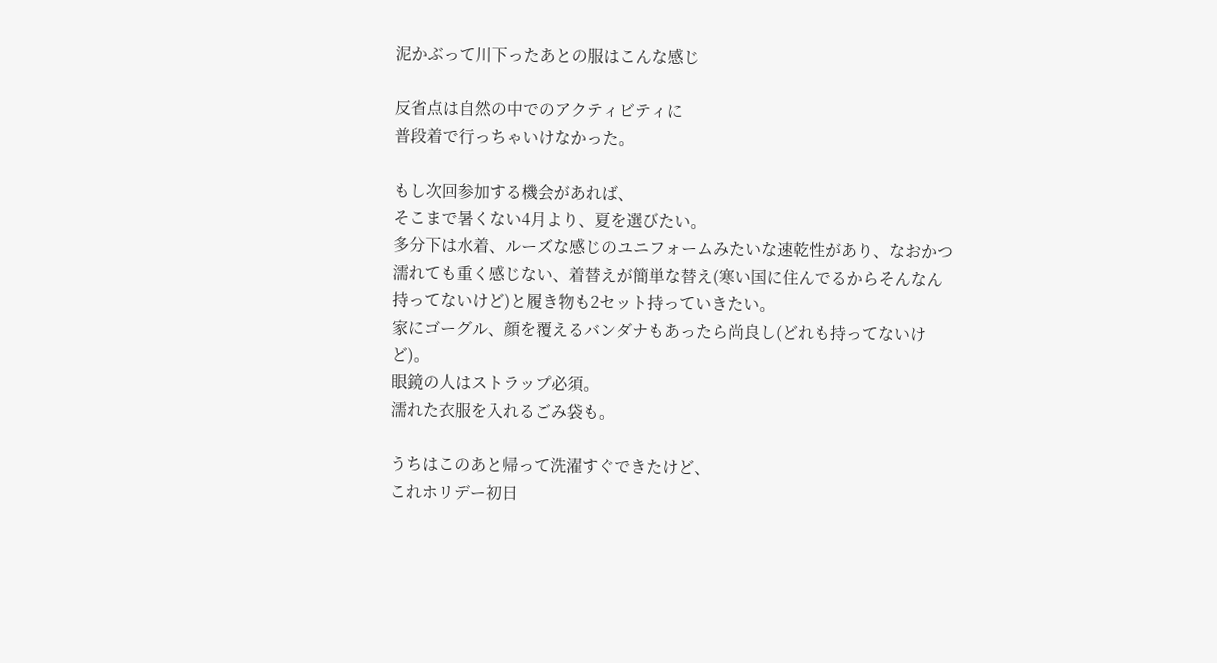泥かぶって川下ったあとの服はこんな感じ

反省点は自然の中でのアクティビティに
普段着で行っちゃいけなかった。

もし次回参加する機会があれば、
そこまで暑くない4月より、夏を選びたい。
多分下は水着、ルーズな感じのユニフォームみたいな速乾性があり、なおかつ濡れても重く感じない、着替えが簡単な替え(寒い国に住んでるからそんなん持ってないけど)と履き物も2セット持っていきたい。
家にゴーグル、顔を覆えるバンダナもあったら尚良し(どれも持ってないけど)。
眼鏡の人はストラップ必須。
濡れた衣服を入れるごみ袋も。

うちはこのあと帰って洗濯すぐできたけど、
これホリデー初日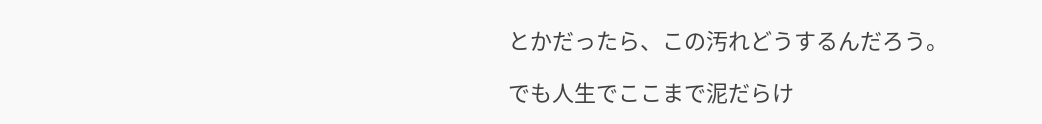とかだったら、この汚れどうするんだろう。

でも人生でここまで泥だらけ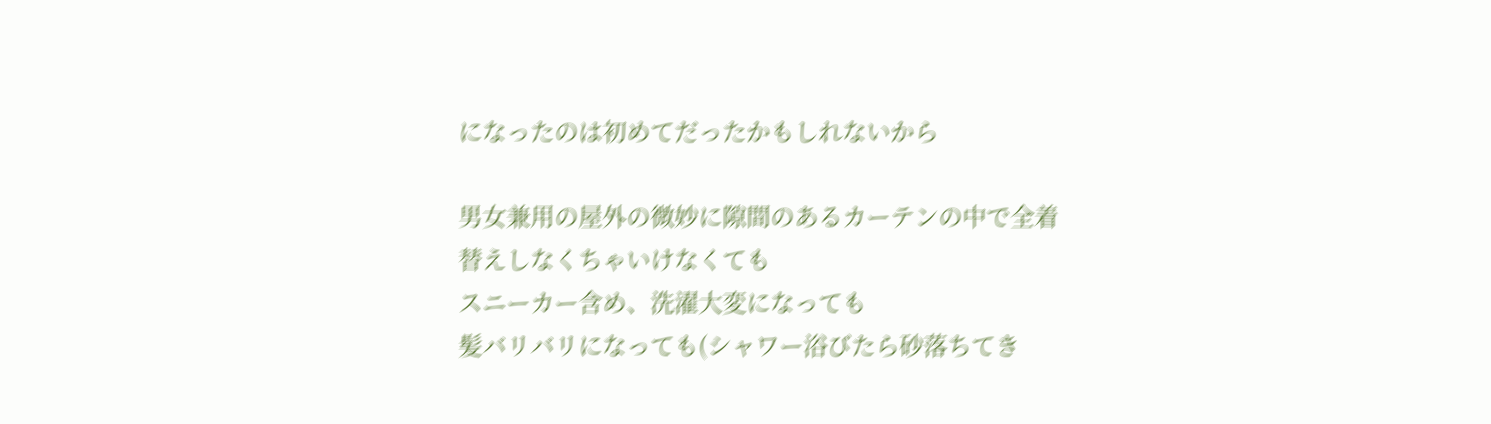になったのは初めてだったかもしれないから

男女兼用の屋外の微妙に隙間のあるカーテンの中で全着替えしなくちゃいけなくても
スニーカー含め、洗濯大変になっても
髪バリバリになっても(シャワー浴びたら砂落ちてき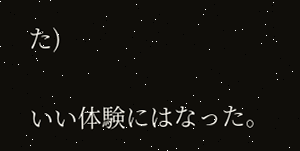た)

いい体験にはなった。